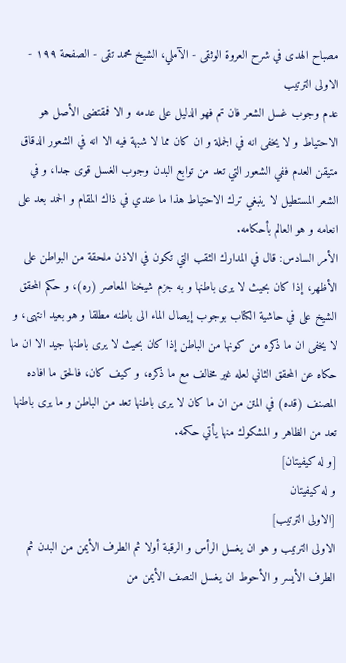مصباح الهدى في شرح العروة الوثقى - الآملي، الشيخ محمد تقى - الصفحة ١٩٩ - الاولى الترتيب
عدم وجوب غسل الشعر فان تم فهو الدليل على عدمه و الا فمقتضى الأصل هو الاحتياط و لا يخفى انه في الجملة و ان كان مما لا شبهة فيه الا انه في الشعور الدقاق متيقن العدم ففي الشعور التي تعد من توابع البدن وجوب الغسل قوى جدا، و في الشعر المستطيل لا ينبغي ترك الاحتياط هذا ما عندي في ذاك المقام و الحمد بعد على انعامه و هو العالم بأحكامه.
الأمر السادس: قال في المدارك الثقب التي تكون في الاذن ملحقة من البواطن على الأظهر، إذا كان بحيث لا يرى باطنها و به جزم شيخنا المعاصر (ره)، و حكم المحقق الشيخ على في حاشية الكتاب بوجوب إيصال الماء الى باطنه مطلقا و هو بعيد انتهى، و لا يخفى ان ما ذكره من كونها من الباطن إذا كان بحيث لا يرى باطنها جيد الا ان ما حكاه عن المحقق الثاني لعله غير مخالف مع ما ذكره، و كيف كان، فالحق ما افاده المصنف (قده) في المتن من ان ما كان لا يرى باطنها تعد من الباطن و ما يرى باطنها تعد من الظاهر و المشكوك منها يأتي حكمه.
[و له كيفيتان]
و له كيفيتان
[الاولى الترتيب]
الاولى الترتيب و هو ان يغسل الرأس و الرقبة أولا ثم الطرف الأيمن من البدن ثم الطرف الأيسر و الأحوط ان يغسل النصف الأيمن من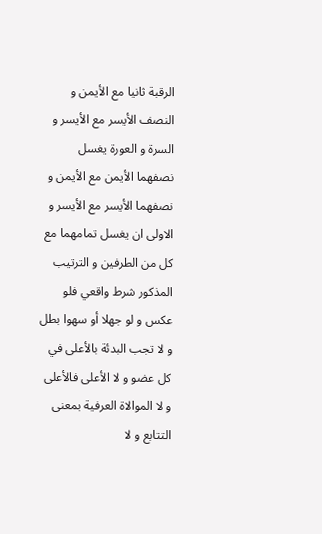الرقبة ثانيا مع الأيمن و النصف الأيسر مع الأيسر و السرة و العورة يغسل نصفهما الأيمن مع الأيمن و نصفهما الأيسر مع الأيسر و الاولى ان يغسل تمامهما مع كل من الطرفين و الترتيب المذكور شرط واقعي فلو عكس و لو جهلا أو سهوا بطل و لا تجب البدئة بالأعلى في كل عضو و لا الأعلى فالأعلى و لا الموالاة العرفية بمعنى التتابع و لا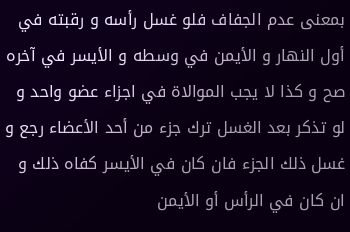بمعنى عدم الجفاف فلو غسل رأسه و رقبته في أول النهار و الأيمن في وسطه و الأيسر في آخره صح و كذا لا يجب الموالاة في اجزاء عضو واحد و لو تذكر بعد الغسل ترك جزء من أحد الأعضاء رجع و غسل ذلك الجزء فان كان في الأيسر كفاه ذلك و ان كان في الرأس أو الأيمن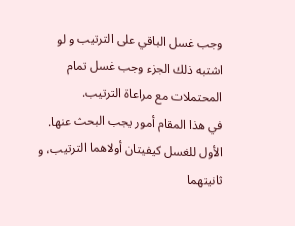وجب غسل الباقي على الترتيب و لو اشتبه ذلك الجزء وجب غسل تمام المحتملات مع مراعاة الترتيب.
في هذا المقام أمور يجب البحث عنها.
الأول للغسل كيفيتان أولاهما الترتيب، و ثانيتهما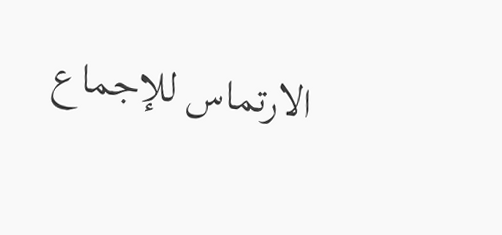الارتماس للإجماع